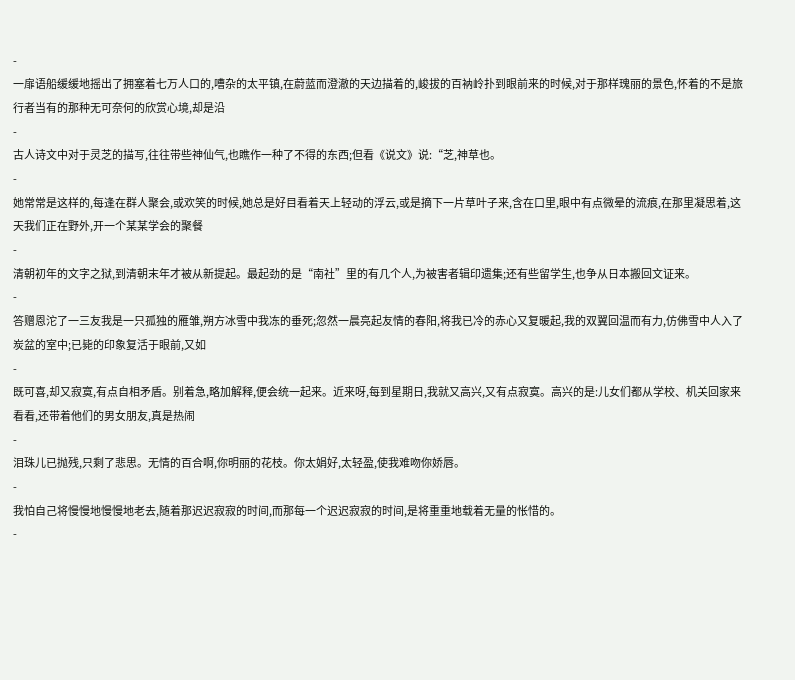-
一扉语船缓缓地摇出了拥塞着七万人口的,嘈杂的太平镇,在蔚蓝而澄澈的天边描着的,峻拔的百衲岭扑到眼前来的时候,对于那样瑰丽的景色,怀着的不是旅行者当有的那种无可奈何的欣赏心境,却是沿
-
古人诗文中对于灵芝的描写,往往带些神仙气,也瞧作一种了不得的东西;但看《说文》说:“芝,神草也。
-
她常常是这样的,每逢在群人聚会,或欢笑的时候,她总是好目看着天上轻动的浮云,或是摘下一片草叶子来,含在口里,眼中有点微晕的流痕,在那里凝思着,这天我们正在野外,开一个某某学会的聚餐
-
清朝初年的文字之狱,到清朝末年才被从新提起。最起劲的是“南社”里的有几个人,为被害者辑印遗集;还有些留学生,也争从日本搬回文证来。
-
答赠恩沱了一三友我是一只孤独的雁雏,朔方冰雪中我冻的垂死;忽然一晨亮起友情的春阳,将我已冷的赤心又复暖起,我的双翼回温而有力,仿佛雪中人入了炭盆的室中;已毙的印象复活于眼前,又如
-
既可喜,却又寂寞,有点自相矛盾。别着急,略加解释,便会统一起来。近来呀,每到星期日,我就又高兴,又有点寂寞。高兴的是:儿女们都从学校、机关回家来看看,还带着他们的男女朋友,真是热闹
-
泪珠儿已抛残,只剩了悲思。无情的百合啊,你明丽的花枝。你太娟好,太轻盈,使我难吻你娇唇。
-
我怕自己将慢慢地慢慢地老去,随着那迟迟寂寂的时间,而那每一个迟迟寂寂的时间,是将重重地载着无量的怅惜的。
-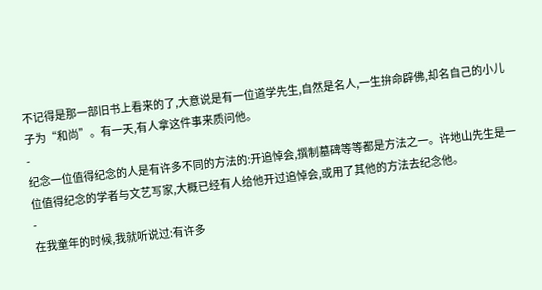不记得是那一部旧书上看来的了,大意说是有一位道学先生,自然是名人,一生拚命辟佛,却名自己的小儿子为“和尚”。有一天,有人拿这件事来质问他。
-
纪念一位值得纪念的人是有许多不同的方法的:开追悼会,撰制墓碑等等都是方法之一。许地山先生是一位值得纪念的学者与文艺写家,大概已经有人给他开过追悼会,或用了其他的方法去纪念他。
-
在我童年的时候,我就听说过:有许多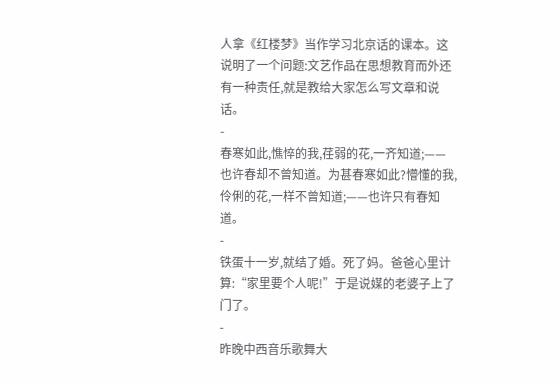人拿《红楼梦》当作学习北京话的课本。这说明了一个问题:文艺作品在思想教育而外还有一种责任,就是教给大家怎么写文章和说话。
-
春寒如此,憔悴的我,荏弱的花,一齐知道;——也许春却不曾知道。为甚春寒如此?懵懂的我,伶俐的花,一样不曾知道;——也许只有春知道。
-
铁蛋十一岁,就结了婚。死了妈。爸爸心里计算:“家里要个人呢!”于是说媒的老婆子上了门了。
-
昨晚中西音乐歌舞大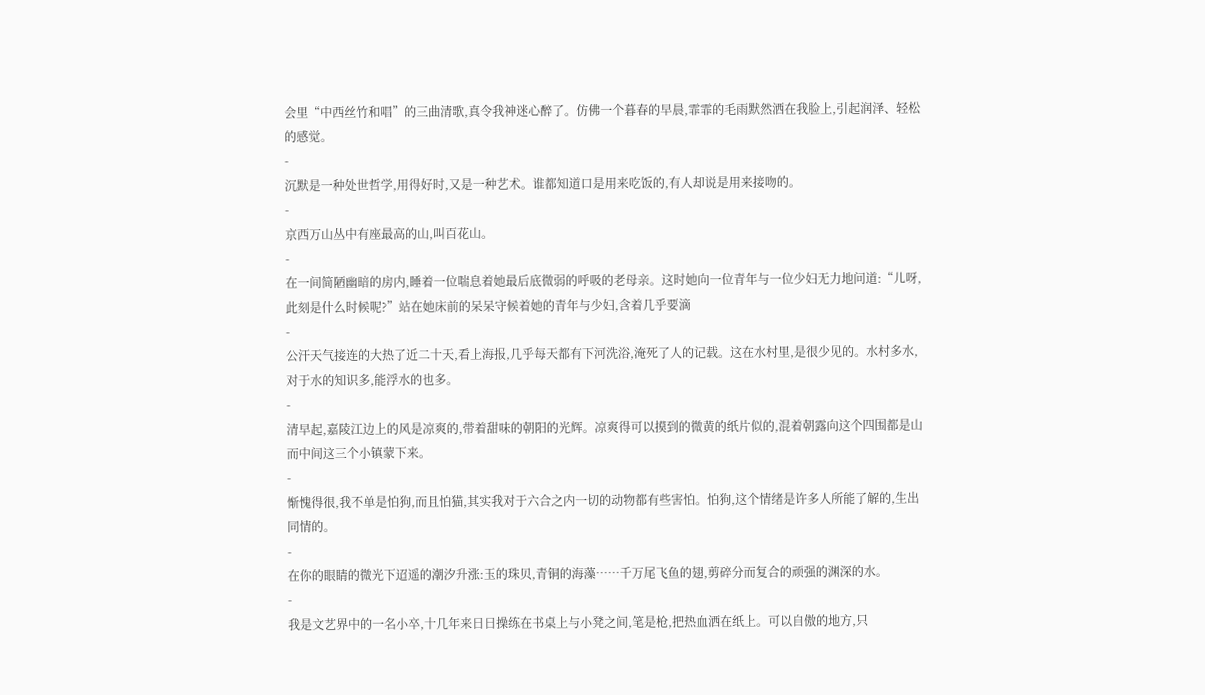会里“中西丝竹和唱”的三曲清歌,真令我神迷心醉了。仿佛一个暮春的早晨,霏霏的毛雨默然洒在我脸上,引起润泽、轻松的感觉。
-
沉默是一种处世哲学,用得好时,又是一种艺术。谁都知道口是用来吃饭的,有人却说是用来接吻的。
-
京西万山丛中有座最高的山,叫百花山。
-
在一间简陋幽暗的房内,睡着一位喘息着她最后底微弱的呼吸的老母亲。这时她向一位青年与一位少妇无力地问道:“儿呀,此刻是什么时候呢?”站在她床前的呆呆守候着她的青年与少妇,含着几乎要滴
-
公汗天气接连的大热了近二十天,看上海报,几乎每天都有下河洗浴,淹死了人的记载。这在水村里,是很少见的。水村多水,对于水的知识多,能浮水的也多。
-
清早起,嘉陵江边上的风是凉爽的,带着甜味的朝阳的光辉。凉爽得可以摸到的微黄的纸片似的,混着朝露向这个四围都是山而中间这三个小镇蒙下来。
-
惭愧得很,我不单是怕狗,而且怕猫,其实我对于六合之内一切的动物都有些害怕。怕狗,这个情绪是许多人所能了解的,生出同情的。
-
在你的眼睛的微光下迢遥的潮汐升涨:玉的珠贝,青铜的海藻……千万尾飞鱼的翅,剪碎分而复合的顽强的渊深的水。
-
我是文艺界中的一名小卒,十几年来日日操练在书桌上与小凳之间,笔是枪,把热血洒在纸上。可以自傲的地方,只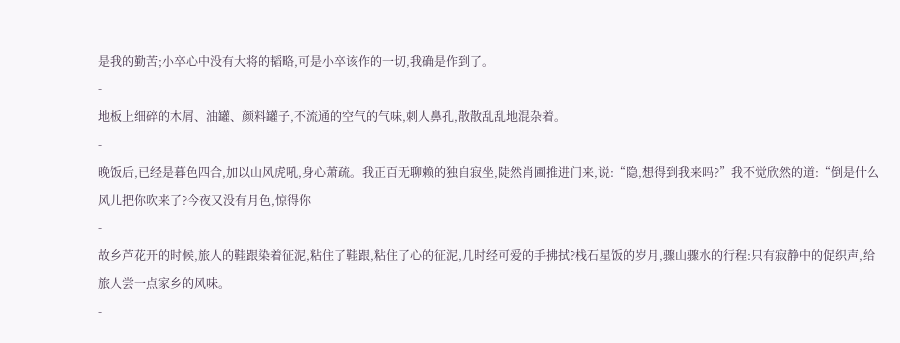是我的勤苦;小卒心中没有大将的韬略,可是小卒该作的一切,我确是作到了。
-
地板上细碎的木屑、油罐、颜料罐子,不流通的空气的气味,刺人鼻孔,散散乱乱地混杂着。
-
晚饭后,已经是暮色四合,加以山风虎吼,身心萧疏。我正百无聊赖的独自寂坐,陡然肖圃推进门来,说:“隐,想得到我来吗?”我不觉欣然的道:“倒是什么风儿把你吹来了?今夜又没有月色,惊得你
-
故乡芦花开的时候,旅人的鞋跟染着征泥,粘住了鞋跟,粘住了心的征泥,几时经可爱的手拂拭?栈石星饭的岁月,骤山骤水的行程:只有寂静中的促织声,给旅人尝一点家乡的风味。
-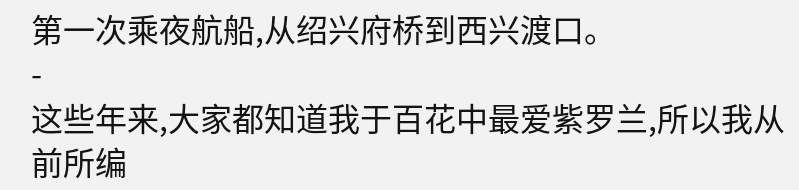第一次乘夜航船,从绍兴府桥到西兴渡口。
-
这些年来,大家都知道我于百花中最爱紫罗兰,所以我从前所编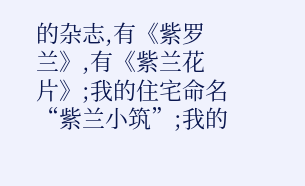的杂志,有《紫罗兰》,有《紫兰花片》;我的住宅命名“紫兰小筑”;我的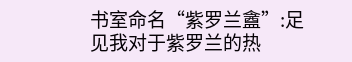书室命名“紫罗兰盦”:足见我对于紫罗兰的热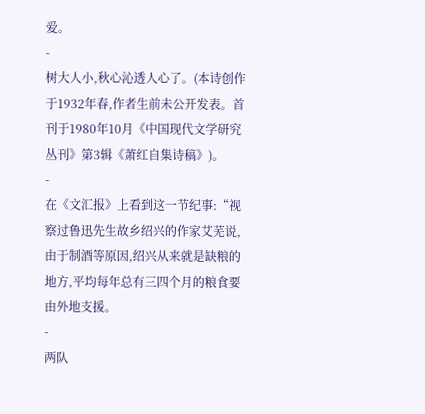爱。
-
树大人小,秋心沁透人心了。(本诗创作于1932年春,作者生前未公开发表。首刊于1980年10月《中国现代文学研究丛刊》第3辑《萧红自集诗稿》)。
-
在《文汇报》上看到这一节纪事:“视察过鲁迅先生故乡绍兴的作家艾芜说,由于制酒等原因,绍兴从来就是缺粮的地方,平均每年总有三四个月的粮食要由外地支援。
-
两队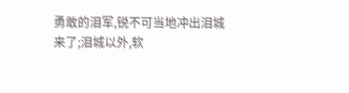勇敢的泪军,锐不可当地冲出泪城来了;泪城以外,软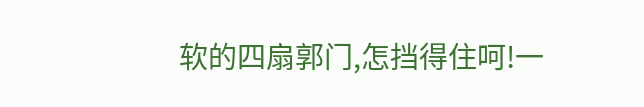软的四扇郭门,怎挡得住呵!一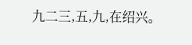九二三,五,九,在绍兴。